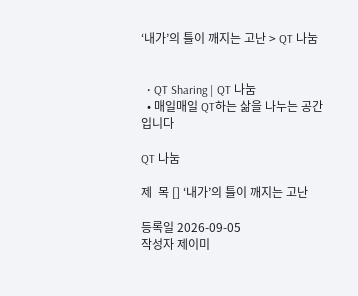‘내가’의 틀이 깨지는 고난 > QT 나눔


  • QT Sharing | QT 나눔
  • 매일매일 QT하는 삶을 나누는 공간입니다

QT 나눔

제  목 [] ‘내가’의 틀이 깨지는 고난

등록일 2026-09-05
작성자 제이미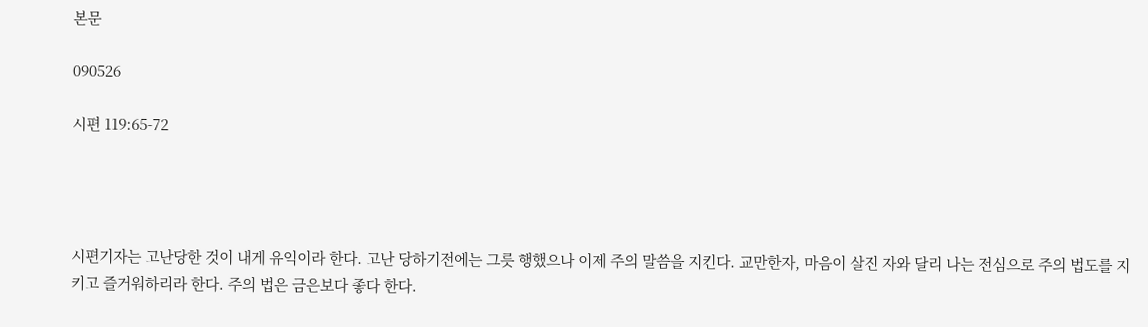본문

090526

시편 119:65-72




시편기자는 고난당한 것이 내게 유익이라 한다. 고난 당하기전에는 그릇 행했으나 이제 주의 말씀을 지킨다. 교만한자, 마음이 살진 자와 달리 나는 전심으로 주의 법도를 지키고 즐거워하리라 한다. 주의 법은 금은보다 좋다 한다.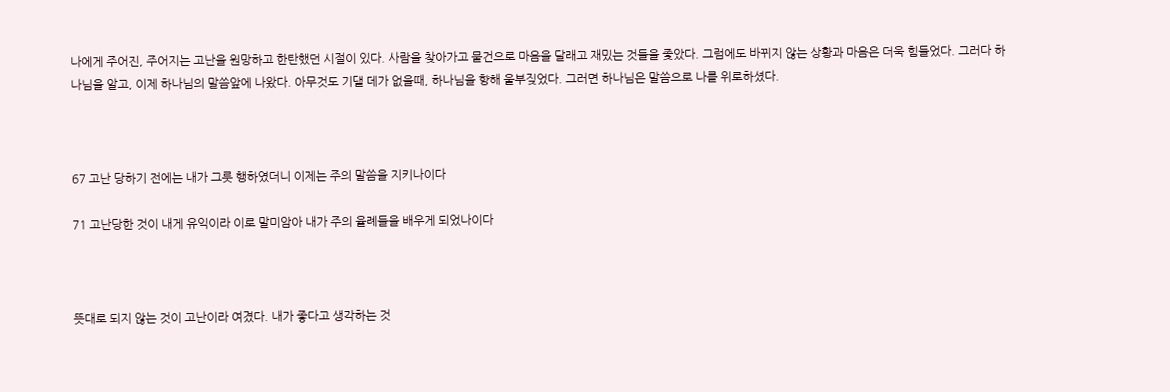나에게 주어진, 주어지는 고난을 원망하고 한탄했던 시절이 있다. 사람을 찾아가고 물건으로 마음을 달래고 재밌는 것들을 좇았다. 그럼에도 바뀌지 않는 상황과 마음은 더욱 힘들었다. 그러다 하나님을 알고, 이제 하나님의 말씀앞에 나왔다. 아무것도 기댈 데가 없을때, 하나님을 향해 울부짖었다. 그러면 하나님은 말씀으로 나를 위로하셨다.



67 고난 당하기 전에는 내가 그릇 행하였더니 이제는 주의 말씀을 지키나이다

71 고난당한 것이 내게 유익이라 이로 말미암아 내가 주의 율례들을 배우게 되었나이다



뜻대로 되지 않는 것이 고난이라 여겼다. 내가 좋다고 생각하는 것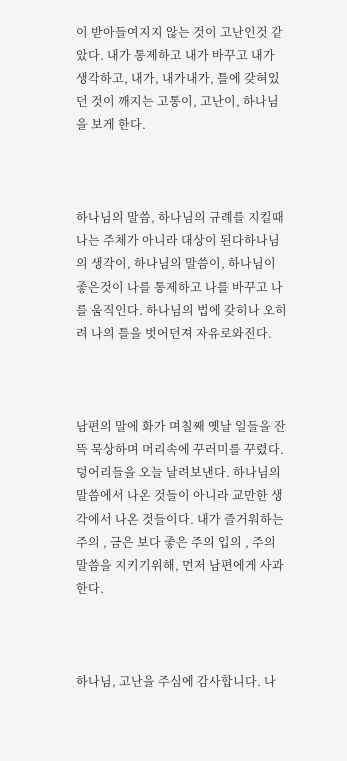이 받아들여지지 않는 것이 고난인것 같았다. 내가 통제하고 내가 바꾸고 내가 생각하고, 내가, 내가내가, 틀에 갖혀있던 것이 깨지는 고통이, 고난이, 하나님을 보게 한다.



하나님의 말씀, 하나님의 규례를 지킬때 나는 주체가 아니라 대상이 된다하나님의 생각이, 하나님의 말씀이, 하나님이 좋은것이 나를 통제하고 나를 바꾸고 나를 움직인다. 하나님의 법에 갖히나 오히려 나의 틀을 벗어던져 자유로와진다.



남편의 말에 화가 며칠째 옛날 일들을 잔뜩 묵상하며 머리속에 꾸러미를 꾸렸다. 덩어리들을 오늘 날려보낸다. 하나님의 말씀에서 나온 것들이 아니라 교만한 생각에서 나온 것들이다. 내가 즐거워하는 주의 , 금은 보다 좋은 주의 입의 , 주의 말씀을 지키기위해, 먼저 남편에게 사과한다.



하나님, 고난을 주심에 감사합니다. 나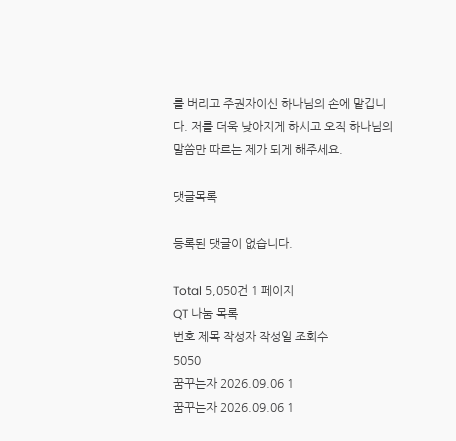를 버리고 주권자이신 하나님의 손에 맡깁니다. 저를 더욱 낮아지게 하시고 오직 하나님의 말씀만 따르는 제가 되게 해주세요.

댓글목록

등록된 댓글이 없습니다.

Total 5,050건 1 페이지
QT 나눔 목록
번호 제목 작성자 작성일 조회수
5050
꿈꾸는자 2026.09.06 1
꿈꾸는자 2026.09.06 1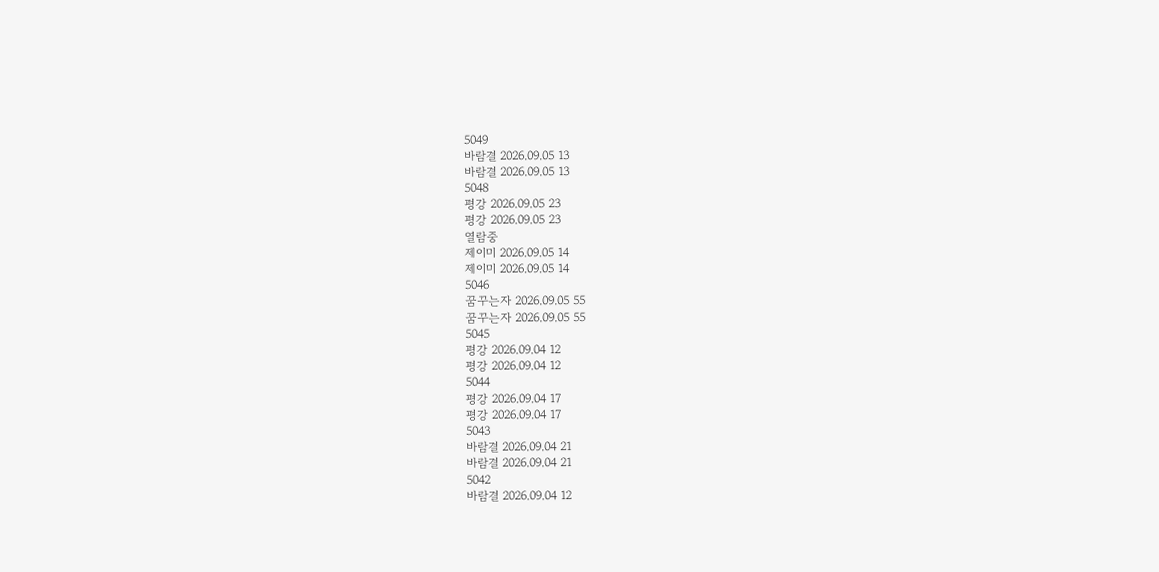5049
바람결 2026.09.05 13
바람결 2026.09.05 13
5048
평강 2026.09.05 23
평강 2026.09.05 23
열람중
제이미 2026.09.05 14
제이미 2026.09.05 14
5046
꿈꾸는자 2026.09.05 55
꿈꾸는자 2026.09.05 55
5045
평강 2026.09.04 12
평강 2026.09.04 12
5044
평강 2026.09.04 17
평강 2026.09.04 17
5043
바람결 2026.09.04 21
바람결 2026.09.04 21
5042
바람결 2026.09.04 12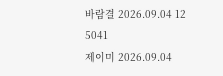바람결 2026.09.04 12
5041
제이미 2026.09.04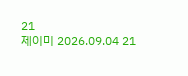21
제이미 2026.09.04 21